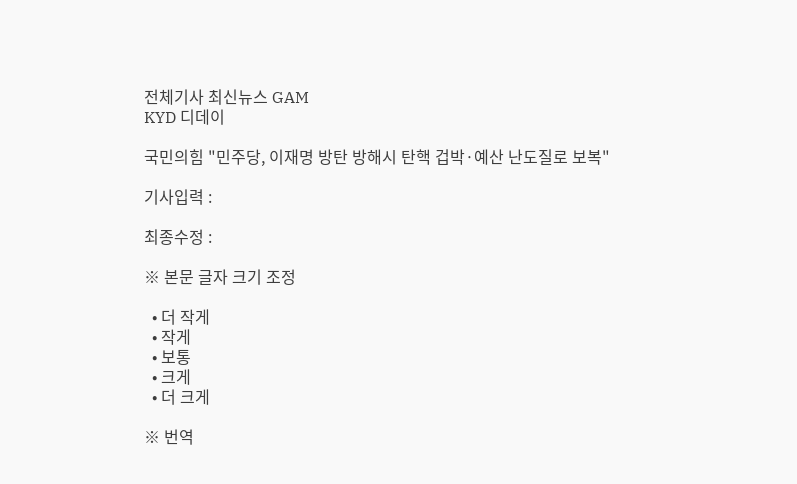전체기사 최신뉴스 GAM
KYD 디데이

국민의힘 "민주당, 이재명 방탄 방해시 탄핵 겁박·예산 난도질로 보복"

기사입력 :

최종수정 :

※ 본문 글자 크기 조정

  • 더 작게
  • 작게
  • 보통
  • 크게
  • 더 크게

※ 번역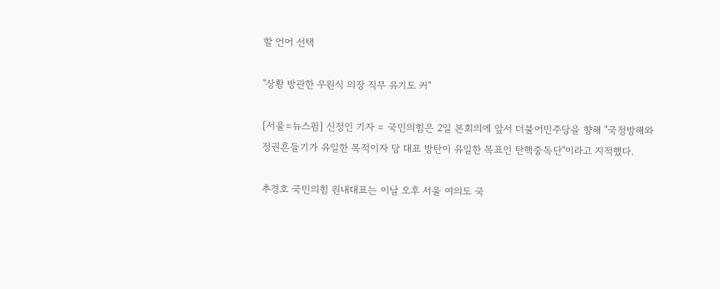할 언어 선택

"상황 방관한 우원식 의장 직무 유기도 커"

[서울=뉴스핌] 신정인 기자 = 국민의힘은 2일 본회의에 앞서 더불어민주당을 향해 "국정방해와 정권흔들기가 유일한 목적이자 당 대표 방탄이 유일한 목표인 탄핵중독단"이라고 지적했다.

추경호 국민의힘 원내대표는 이날 오후 서울 여의도 국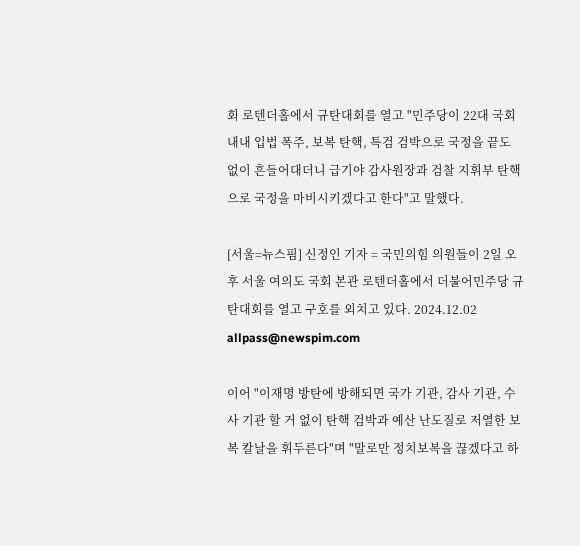회 로텐더홀에서 규탄대회를 열고 "민주당이 22대 국회 내내 입법 폭주, 보복 탄핵, 특검 검박으로 국정을 끝도 없이 흔들어대더니 급기야 감사원장과 검찰 지휘부 탄핵으로 국정을 마비시키겠다고 한다"고 말했다.

[서울=뉴스핌] 신정인 기자 = 국민의힘 의원들이 2일 오후 서울 여의도 국회 본관 로텐더홀에서 더불어민주당 규탄대회를 열고 구호를 외치고 있다. 2024.12.02 allpass@newspim.com

이어 "이재명 방탄에 방해되면 국가 기관, 감사 기관, 수사 기관 할 거 없이 탄핵 검박과 예산 난도질로 저열한 보복 칼날을 휘두른다"며 "말로만 정치보복을 끊겠다고 하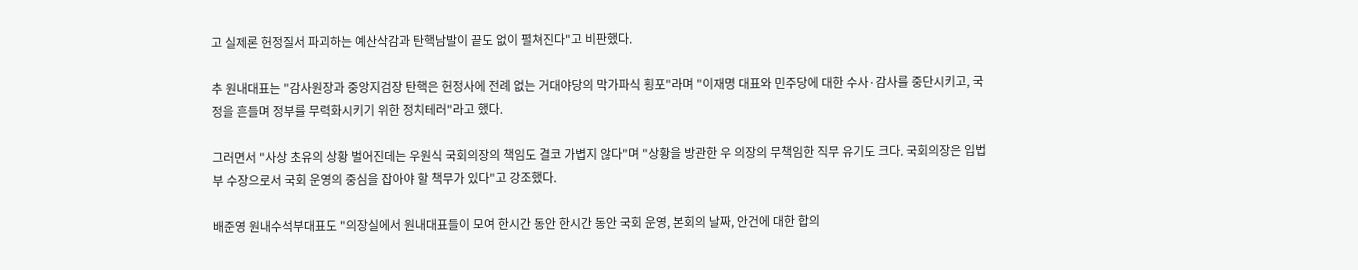고 실제론 헌정질서 파괴하는 예산삭감과 탄핵남발이 끝도 없이 펼쳐진다"고 비판했다.

추 원내대표는 "감사원장과 중앙지검장 탄핵은 헌정사에 전례 없는 거대야당의 막가파식 횡포"라며 "이재명 대표와 민주당에 대한 수사·감사를 중단시키고, 국정을 흔들며 정부를 무력화시키기 위한 정치테러"라고 했다.

그러면서 "사상 초유의 상황 벌어진데는 우원식 국회의장의 책임도 결코 가볍지 않다"며 "상황을 방관한 우 의장의 무책임한 직무 유기도 크다. 국회의장은 입법부 수장으로서 국회 운영의 중심을 잡아야 할 책무가 있다"고 강조했다.

배준영 원내수석부대표도 "의장실에서 원내대표들이 모여 한시간 동안 한시간 동안 국회 운영, 본회의 날짜, 안건에 대한 합의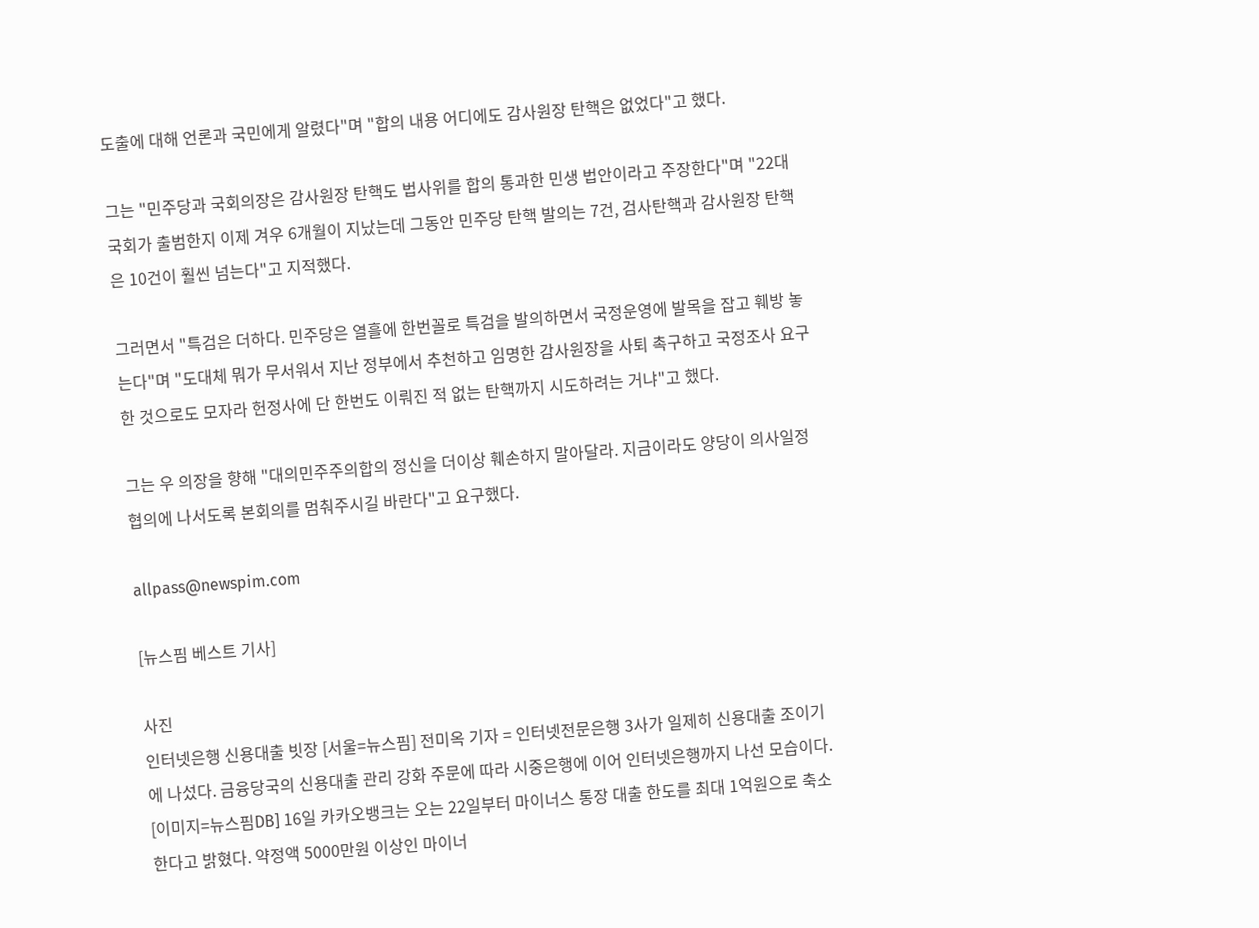도출에 대해 언론과 국민에게 알렸다"며 "합의 내용 어디에도 감사원장 탄핵은 없었다"고 했다.

그는 "민주당과 국회의장은 감사원장 탄핵도 법사위를 합의 통과한 민생 법안이라고 주장한다"며 "22대 국회가 출범한지 이제 겨우 6개월이 지났는데 그동안 민주당 탄핵 발의는 7건, 검사탄핵과 감사원장 탄핵은 10건이 훨씬 넘는다"고 지적했다.

그러면서 "특검은 더하다. 민주당은 열흘에 한번꼴로 특검을 발의하면서 국정운영에 발목을 잡고 훼방 놓는다"며 "도대체 뭐가 무서워서 지난 정부에서 추천하고 임명한 감사원장을 사퇴 촉구하고 국정조사 요구한 것으로도 모자라 헌정사에 단 한번도 이뤄진 적 없는 탄핵까지 시도하려는 거냐"고 했다.

그는 우 의장을 향해 "대의민주주의합의 정신을 더이상 훼손하지 말아달라. 지금이라도 양당이 의사일정 협의에 나서도록 본회의를 멈춰주시길 바란다"고 요구했다.

allpass@newspim.com

[뉴스핌 베스트 기사]

사진
인터넷은행 신용대출 빗장 [서울=뉴스핌] 전미옥 기자 = 인터넷전문은행 3사가 일제히 신용대출 조이기에 나섰다. 금융당국의 신용대출 관리 강화 주문에 따라 시중은행에 이어 인터넷은행까지 나선 모습이다. [이미지=뉴스핌DB] 16일 카카오뱅크는 오는 22일부터 마이너스 통장 대출 한도를 최대 1억원으로 축소한다고 밝혔다. 약정액 5000만원 이상인 마이너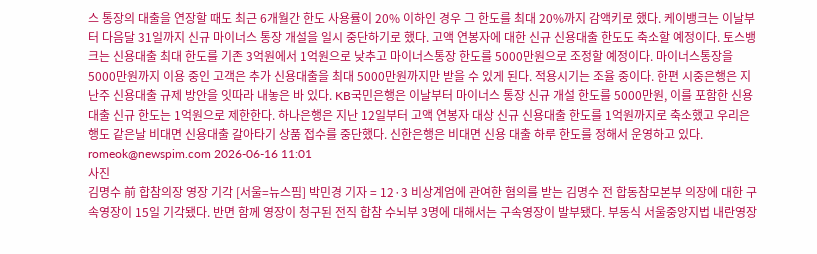스 통장의 대출을 연장할 때도 최근 6개월간 한도 사용률이 20% 이하인 경우 그 한도를 최대 20%까지 감액키로 했다. 케이뱅크는 이날부터 다음달 31일까지 신규 마이너스 통장 개설을 일시 중단하기로 했다. 고액 연봉자에 대한 신규 신용대출 한도도 축소할 예정이다. 토스뱅크는 신용대출 최대 한도를 기존 3억원에서 1억원으로 낮추고 마이너스통장 한도를 5000만원으로 조정할 예정이다. 마이너스통장을 5000만원까지 이용 중인 고객은 추가 신용대출을 최대 5000만원까지만 받을 수 있게 된다. 적용시기는 조율 중이다. 한편 시중은행은 지난주 신용대출 규제 방안을 잇따라 내놓은 바 있다. KB국민은행은 이날부터 마이너스 통장 신규 개설 한도를 5000만원, 이를 포함한 신용대출 신규 한도는 1억원으로 제한한다. 하나은행은 지난 12일부터 고액 연봉자 대상 신규 신용대출 한도를 1억원까지로 축소했고 우리은행도 같은날 비대면 신용대출 갈아타기 상품 접수를 중단했다. 신한은행은 비대면 신용 대출 하루 한도를 정해서 운영하고 있다. romeok@newspim.com 2026-06-16 11:01
사진
김명수 前 합참의장 영장 기각 [서울=뉴스핌] 박민경 기자 = 12·3 비상계엄에 관여한 혐의를 받는 김명수 전 합동참모본부 의장에 대한 구속영장이 15일 기각됐다. 반면 함께 영장이 청구된 전직 합참 수뇌부 3명에 대해서는 구속영장이 발부됐다. 부동식 서울중앙지법 내란영장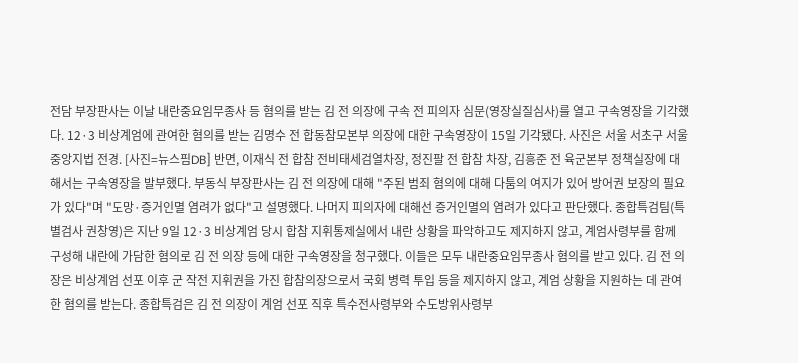전담 부장판사는 이날 내란중요임무종사 등 혐의를 받는 김 전 의장에 구속 전 피의자 심문(영장실질심사)를 열고 구속영장을 기각했다. 12·3 비상계엄에 관여한 혐의를 받는 김명수 전 합동참모본부 의장에 대한 구속영장이 15일 기각됐다. 사진은 서울 서초구 서울중앙지법 전경. [사진=뉴스핌DB] 반면, 이재식 전 합참 전비태세검열차장, 정진팔 전 합참 차장, 김흥준 전 육군본부 정책실장에 대해서는 구속영장을 발부했다. 부동식 부장판사는 김 전 의장에 대해 "주된 범죄 혐의에 대해 다툼의 여지가 있어 방어권 보장의 필요가 있다"며 "도망·증거인멸 염려가 없다"고 설명했다. 나머지 피의자에 대해선 증거인멸의 염려가 있다고 판단했다. 종합특검팀(특별검사 권창영)은 지난 9일 12·3 비상계엄 당시 합참 지휘통제실에서 내란 상황을 파악하고도 제지하지 않고, 계엄사령부를 함께 구성해 내란에 가담한 혐의로 김 전 의장 등에 대한 구속영장을 청구했다. 이들은 모두 내란중요임무종사 혐의를 받고 있다. 김 전 의장은 비상계엄 선포 이후 군 작전 지휘권을 가진 합참의장으로서 국회 병력 투입 등을 제지하지 않고, 계엄 상황을 지원하는 데 관여한 혐의를 받는다. 종합특검은 김 전 의장이 계엄 선포 직후 특수전사령부와 수도방위사령부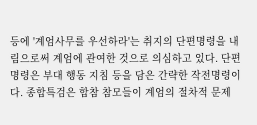등에 '계엄사무를 우선하라'는 취지의 단편명령을 내림으로써 계엄에 관여한 것으로 의심하고 있다. 단편명령은 부대 행동 지침 등을 담은 간략한 작전명령이다. 종합특검은 합참 참모들이 계엄의 절차적 문제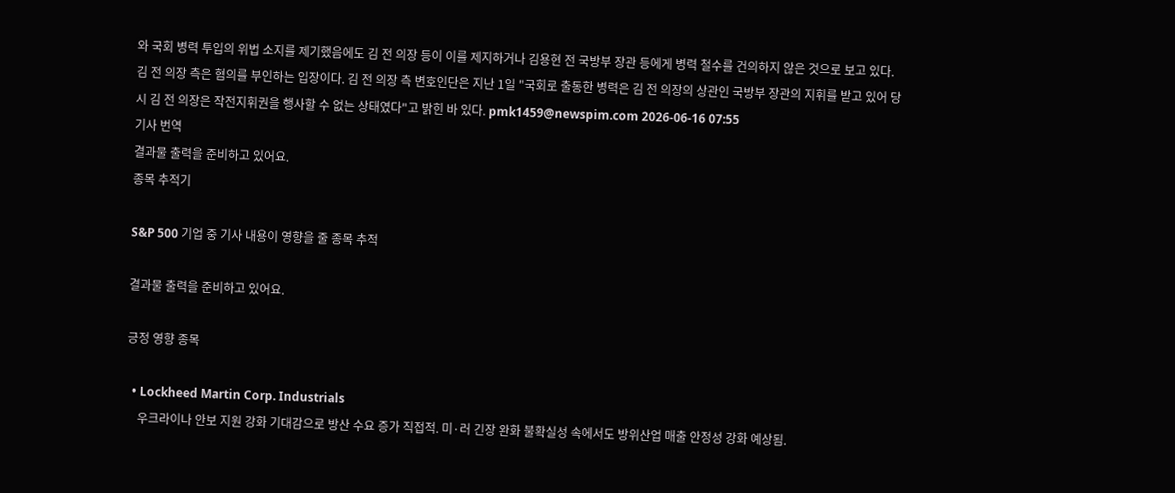와 국회 병력 투입의 위법 소지를 제기했음에도 김 전 의장 등이 이를 제지하거나 김용현 전 국방부 장관 등에게 병력 철수를 건의하지 않은 것으로 보고 있다. 김 전 의장 측은 혐의를 부인하는 입장이다. 김 전 의장 측 변호인단은 지난 1일 "국회로 출동한 병력은 김 전 의장의 상관인 국방부 장관의 지휘를 받고 있어 당시 김 전 의장은 작전지휘권을 행사할 수 없는 상태였다"고 밝힌 바 있다. pmk1459@newspim.com 2026-06-16 07:55
기사 번역
결과물 출력을 준비하고 있어요.
종목 추적기

S&P 500 기업 중 기사 내용이 영향을 줄 종목 추적

결과물 출력을 준비하고 있어요.

긍정 영향 종목

  • Lockheed Martin Corp. Industrials
    우크라이나 안보 지원 강화 기대감으로 방산 수요 증가 직접적. 미·러 긴장 완화 불확실성 속에서도 방위산업 매출 안정성 강화 예상됨.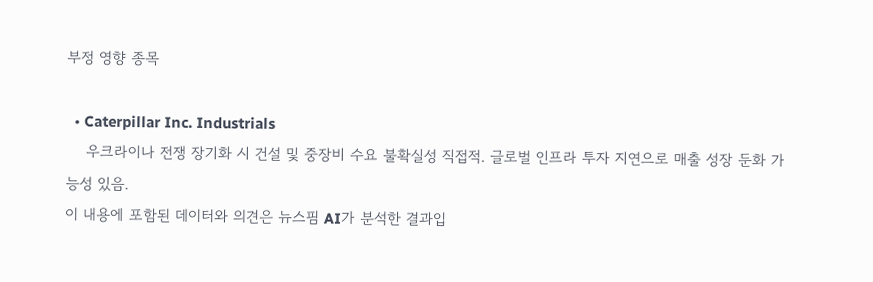부정 영향 종목

  • Caterpillar Inc. Industrials
    우크라이나 전쟁 장기화 시 건설 및 중장비 수요 불확실성 직접적. 글로벌 인프라 투자 지연으로 매출 성장 둔화 가능성 있음.
이 내용에 포함된 데이터와 의견은 뉴스핌 AI가 분석한 결과입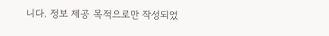니다. 정보 제공 목적으로만 작성되었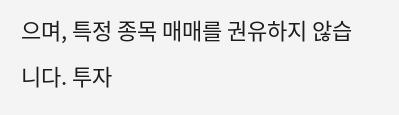으며, 특정 종목 매매를 권유하지 않습니다. 투자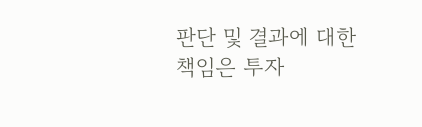판단 및 결과에 대한 책임은 투자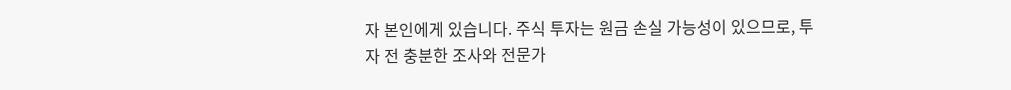자 본인에게 있습니다. 주식 투자는 원금 손실 가능성이 있으므로, 투자 전 충분한 조사와 전문가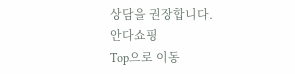상담을 권장합니다.
안다쇼핑
Top으로 이동